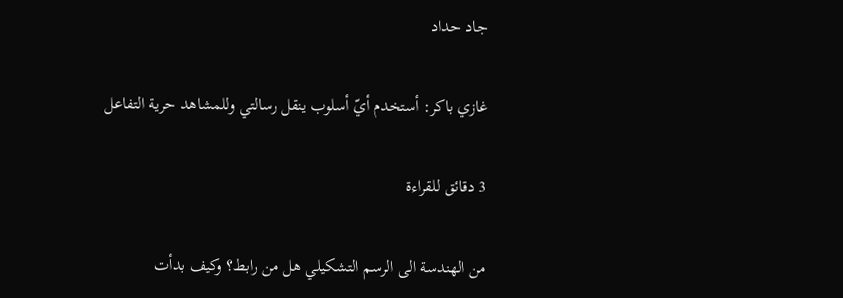جاد حداد

غازي باكر: أستخدم أيّ أسلوب ينقل رسالتي وللمشاهد حرية التفاعل

3 دقائق للقراءة

من الهندسة الى الرسم التشكيلي هل من رابط؟ وكيف بدأت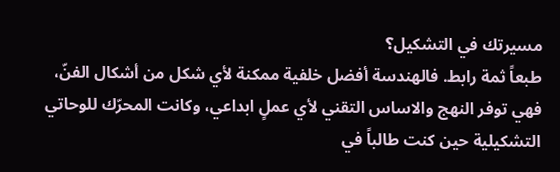مسيرتك في التشكيل؟
طبعاً ثمة رابط. فالهندسة أفضل خلفية ممكنة لأي شكل من أشكال الفنّ، فهي توفر النهج والاساس التقني لأي عملٍ ابداعي، وكانت المحرّك للوحاتي التشكيلية حين كنت طالباً في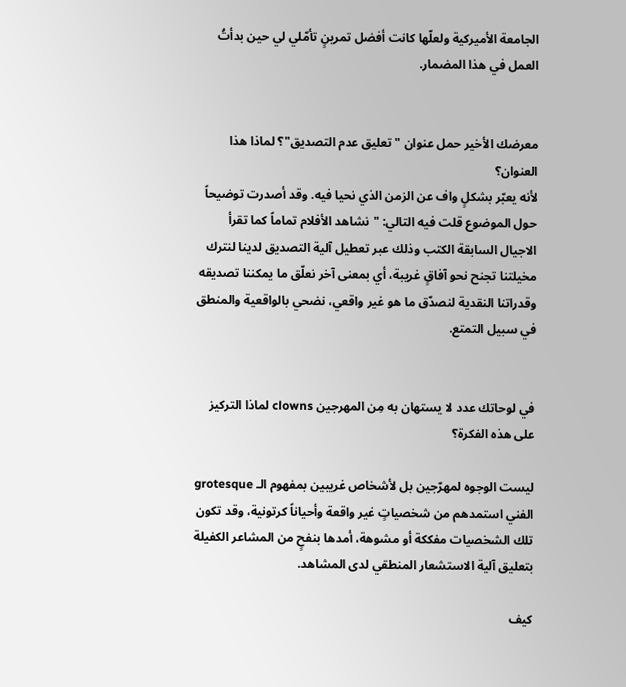الجامعة الأميركية ولعلّها كانت أفضل تمرينٍ تأمّلي لي حين بدأتُ العمل في هذا المضمار.


معرضك الأخير حمل عنوان "تعليق عدم التصديق"؟ لماذا هذا العنوان؟
لأنه يعبّر بشكلٍ واف عن الزمن الذي نحيا فيه. وقد أصدرت توضيحاً حول الموضوع قلت فيه التالي: "نشاهد الأفلام تماماً كما تقرأ الاجيال السابقة الكتب وذلك عبر تعطيل آلية التصديق لدينا لنترك مخيلتنا تجنح نحو آفاقٍ غريبة، أي بمعنى آخر نعلّق ما يمكننا تصديقه وقدراتنا النقدية لنصدّق ما هو غير واقعي، نضحي بالواقعية والمنطق في سبيل التمتع.


في لوحاتك عدد لا يستهان به مِن المهرجين clowns لماذا التركيز على هذه الفكرة؟

ليست الوجوه لمهرّجين بل لأشخاص غريبين بمفهوم الـ grotesque الفني استمدهم من شخصياتٍ غير واقعة وأحياناً كرتونية، وقد تكون تلك الشخصيات مفككة أو مشوهة، أمدها بنفحٍ من المشاعر الكفيلة بتعليق آلية الاستشعار المنطقي لدى المشاهد.

كيف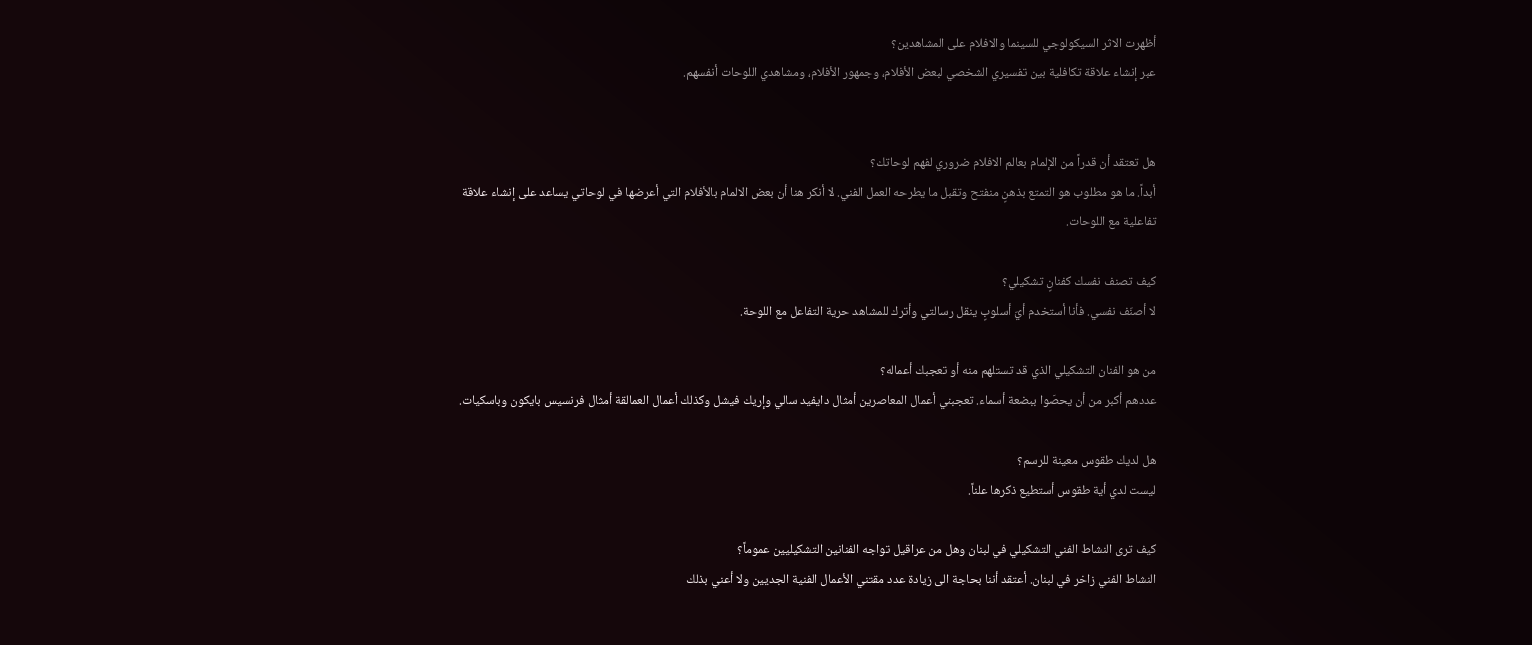أظهرت الاثر السيكولوجي للسينما والافلام على المشاهدين؟
عبر إنشاء علاقة تكافلية بين تفسيري الشخصي لبعض الأفلام، وجمهور الأفلام، ومشاهدي اللوحات أنفسهم.


هل تعتقد أن قدراً من الإلمام بعالم الافلام ضروري لفهم لوحاتك؟
أبداً. ما هو مطلوب هو التمتع بذهنٍ منفتح وتقبل ما يطرحه العمل الفني. لا أنكر هنا أن بعض الالمام بالأفلام التي أعرضها في لوحاتي يساعد على إنشاء علاقة تفاعلية مع اللوحات.

كيف تصنف نفسك كفنانٍ تشكيلي؟
لا أصنّف نفسي. فأنا أستخدم أيّ أسلوبٍ ينقل رسالتي وأترك للمشاهد حرية التفاعل مع اللوحة.

من هو الفنان التشكيلي الذي قد تستلهم منه أو تعجبك أعماله؟
عددهم أكبر من أن يحصَوا ببضعة أسماء. تعجبني أعمال المعاصرين أمثال دايفيد سالي وإريك فيشل وكذلك أعمال العمالقة أمثال فرنسيس بايكون وباسكيات.

هل لديك طقوس معينة للرسم؟
ليست لدي أية طقوس أستطيع ذكرها علناً.

كيف ترى النشاط الفني التشكيلي في لبنان وهل من عراقيل تواجه الفنانين التشكيليين عموماً؟
النشاط الفني زاخر في لبنان. أعتقد أننا بحاجة الى زيادة عدد مقتني الأعمال الفنية الجديين ولا أعني بذلك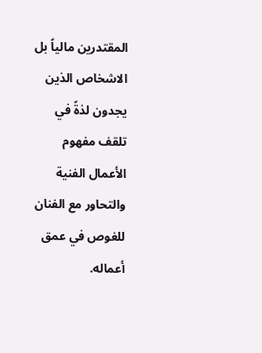المقتدرين مالياً بل الاشخاص الذين يجدون لذةً في تلقف مفهوم الأعمال الفنية والتحاور مع الفنان للغوص في عمق أعماله.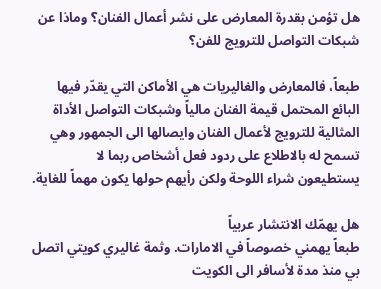هل تؤمن بقدرة المعارض على نشر أعمال الفنان؟ وماذا عن شبكات التواصل للترويج للفن؟

طبعاً، فالمعارض والغاليريات هي الأماكن التي يقدّر فيها البائع المحتمل قيمة الفنان مالياً وشبكات التواصل الأداة المثالية للترويج لأعمال الفنان وايصالها الى الجمهور وهي تسمح له بالاطلاع على ردود فعل أشخاص ربما لا يستطيعون شراء اللوحة ولكن رأيهم حولها يكون مهماً للغاية.

هل يهمّك الانتشار عربياً
طبعاً يهمني خصوصاً في الامارات. وثمة غاليري كويتي اتصل بي منذ مدة لأسافر الى الكويت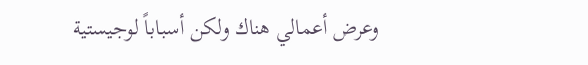وعرض أعمالي هناك ولكن أسباباً لوجيستية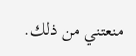منعتني من ذلك.